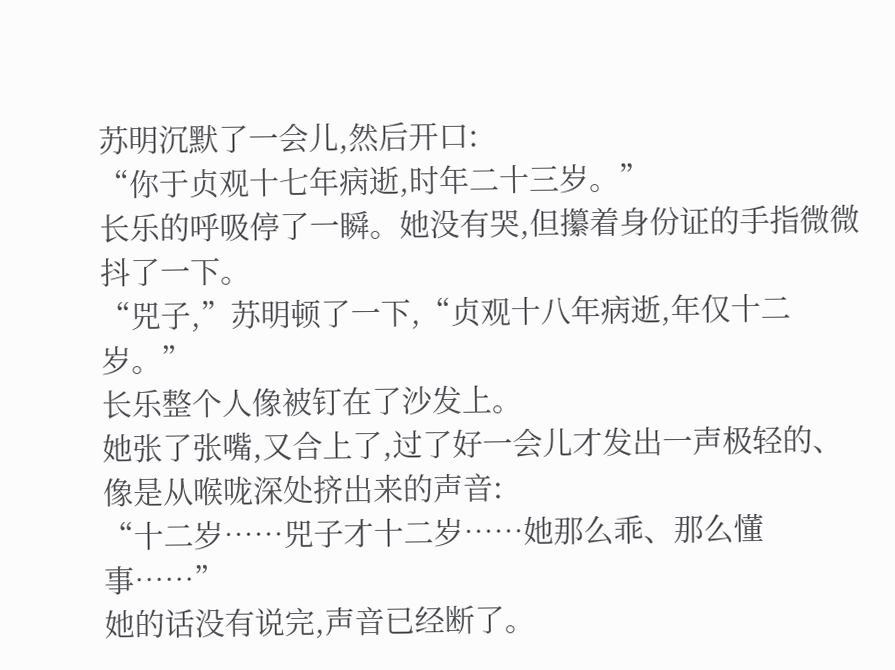苏明沉默了一会儿,然后开口:
“你于贞观十七年病逝,时年二十三岁。”
长乐的呼吸停了一瞬。她没有哭,但攥着身份证的手指微微抖了一下。
“兕子,”苏明顿了一下,“贞观十八年病逝,年仅十二岁。”
长乐整个人像被钉在了沙发上。
她张了张嘴,又合上了,过了好一会儿才发出一声极轻的、像是从喉咙深处挤出来的声音:
“十二岁……兕子才十二岁……她那么乖、那么懂事……”
她的话没有说完,声音已经断了。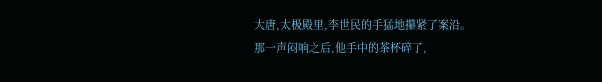大唐,太极殿里,李世民的手猛地攥紧了案沿。
那一声闷响之后,他手中的茶杯碎了,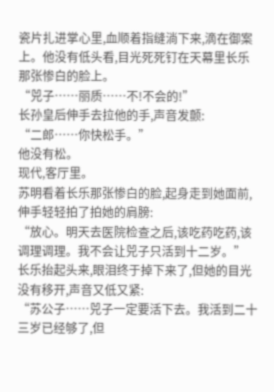瓷片扎进掌心里,血顺着指缝淌下来,滴在御案上。他没有低头看,目光死死钉在天幕里长乐那张惨白的脸上。
“兕子……丽质……不!不会的!”
长孙皇后伸手去拉他的手,声音发颤:
“二郎……你快松手。”
他没有松。
现代,客厅里。
苏明看着长乐那张惨白的脸,起身走到她面前,伸手轻轻拍了拍她的肩膀:
“放心。明天去医院检查之后,该吃药吃药,该调理调理。我不会让兕子只活到十二岁。”
长乐抬起头来,眼泪终于掉下来了,但她的目光没有移开,声音又低又紧:
“苏公子……兕子一定要活下去。我活到二十三岁已经够了,但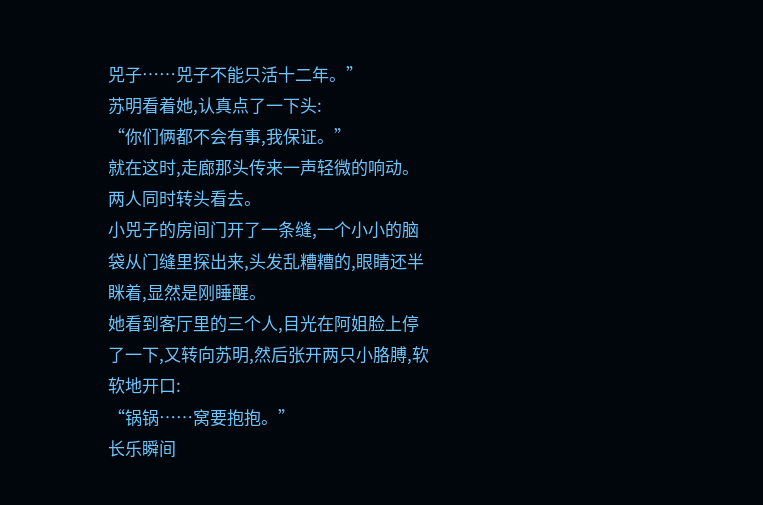兕子……兕子不能只活十二年。”
苏明看着她,认真点了一下头:
“你们俩都不会有事,我保证。”
就在这时,走廊那头传来一声轻微的响动。两人同时转头看去。
小兕子的房间门开了一条缝,一个小小的脑袋从门缝里探出来,头发乱糟糟的,眼睛还半眯着,显然是刚睡醒。
她看到客厅里的三个人,目光在阿姐脸上停了一下,又转向苏明,然后张开两只小胳膊,软软地开口:
“锅锅……窝要抱抱。”
长乐瞬间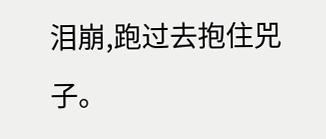泪崩,跑过去抱住兕子。